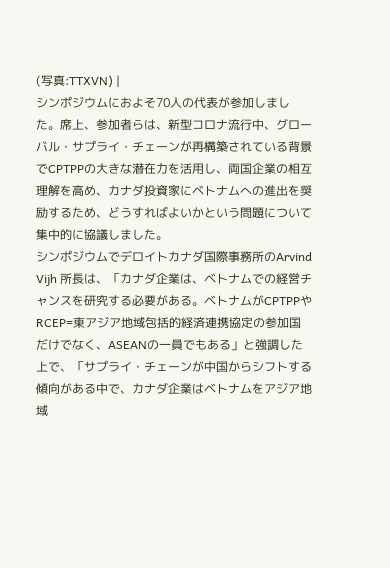(写真:TTXVN) |
シンポジウムにおよそ70人の代表が参加しました。席上、参加者らは、新型コロナ流行中、グローバル・サプライ・チェーンが再構築されている背景でCPTPPの大きな潜在力を活用し、両国企業の相互理解を高め、カナダ投資家にベトナムへの進出を奨励するため、どうすればよいかという問題について集中的に協議しました。
シンポジウムでデロイトカナダ国際事務所のArvind Vijh 所長は、「カナダ企業は、ベトナムでの経営チャンスを研究する必要がある。ベトナムがCPTPPやRCEP=東アジア地域包括的経済連携協定の参加国だけでなく、ASEANの一員でもある」と強調した上で、「サプライ・チェーンが中国からシフトする傾向がある中で、カナダ企業はベトナムをアジア地域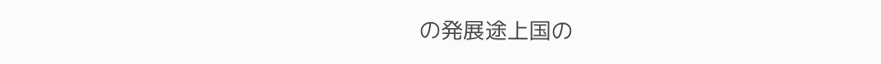の発展途上国の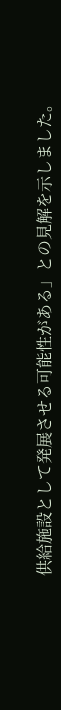供給施設として発展させる可能性がある」との見解を示しました。